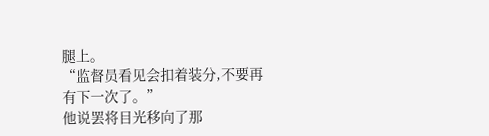腿上。
“监督员看见会扣着装分,不要再有下一次了。”
他说罢将目光移向了那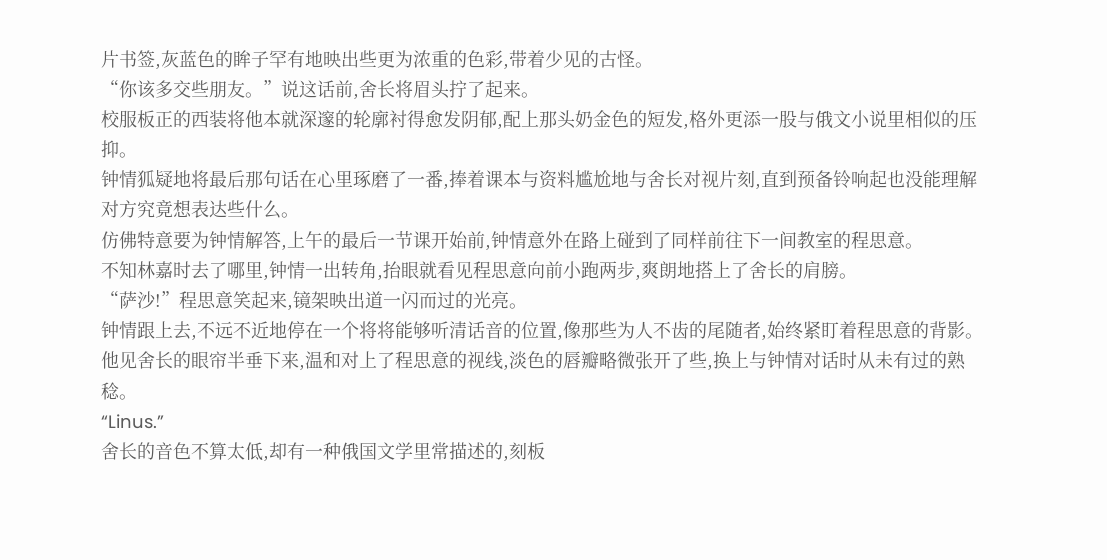片书签,灰蓝色的眸子罕有地映出些更为浓重的色彩,带着少见的古怪。
“你该多交些朋友。”说这话前,舍长将眉头拧了起来。
校服板正的西装将他本就深邃的轮廓衬得愈发阴郁,配上那头奶金色的短发,格外更添一股与俄文小说里相似的压抑。
钟情狐疑地将最后那句话在心里琢磨了一番,捧着课本与资料尴尬地与舍长对视片刻,直到预备铃响起也没能理解对方究竟想表达些什么。
仿佛特意要为钟情解答,上午的最后一节课开始前,钟情意外在路上碰到了同样前往下一间教室的程思意。
不知林嘉时去了哪里,钟情一出转角,抬眼就看见程思意向前小跑两步,爽朗地搭上了舍长的肩膀。
“萨沙!”程思意笑起来,镜架映出道一闪而过的光亮。
钟情跟上去,不远不近地停在一个将将能够听清话音的位置,像那些为人不齿的尾随者,始终紧盯着程思意的背影。
他见舍长的眼帘半垂下来,温和对上了程思意的视线,淡色的唇瓣略微张开了些,换上与钟情对话时从未有过的熟稔。
“Linus.”
舍长的音色不算太低,却有一种俄国文学里常描述的,刻板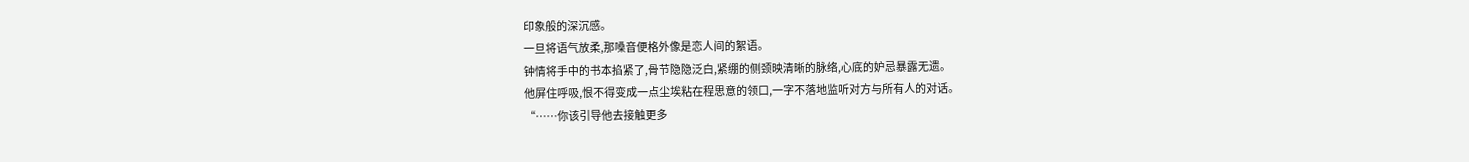印象般的深沉感。
一旦将语气放柔,那嗓音便格外像是恋人间的絮语。
钟情将手中的书本掐紧了,骨节隐隐泛白,紧绷的侧颈映清晰的脉络,心底的妒忌暴露无遗。
他屏住呼吸,恨不得变成一点尘埃粘在程思意的领口,一字不落地监听对方与所有人的对话。
“……你该引导他去接触更多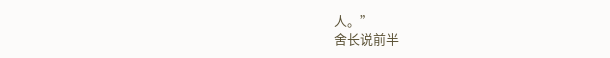人。”
舍长说前半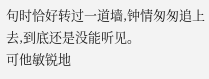句时恰好转过一道墙,钟情匆匆追上去,到底还是没能听见。
可他敏锐地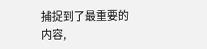捕捉到了最重要的内容,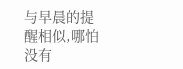与早晨的提醒相似,哪怕没有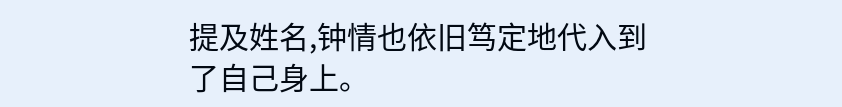提及姓名,钟情也依旧笃定地代入到了自己身上。